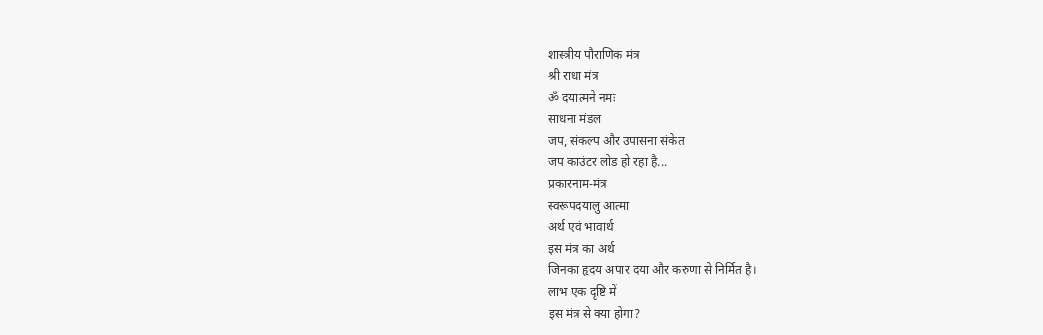शास्त्रीय पौराणिक मंत्र
श्री राधा मंत्र
ॐ दयात्मने नमः
साधना मंडल
जप, संकल्प और उपासना संकेत
जप काउंटर लोड हो रहा है...
प्रकारनाम-मंत्र
स्वरूपदयालु आत्मा
अर्थ एवं भावार्थ
इस मंत्र का अर्थ
जिनका हृदय अपार दया और करुणा से निर्मित है।
लाभ एक दृष्टि में
इस मंत्र से क्या होगा?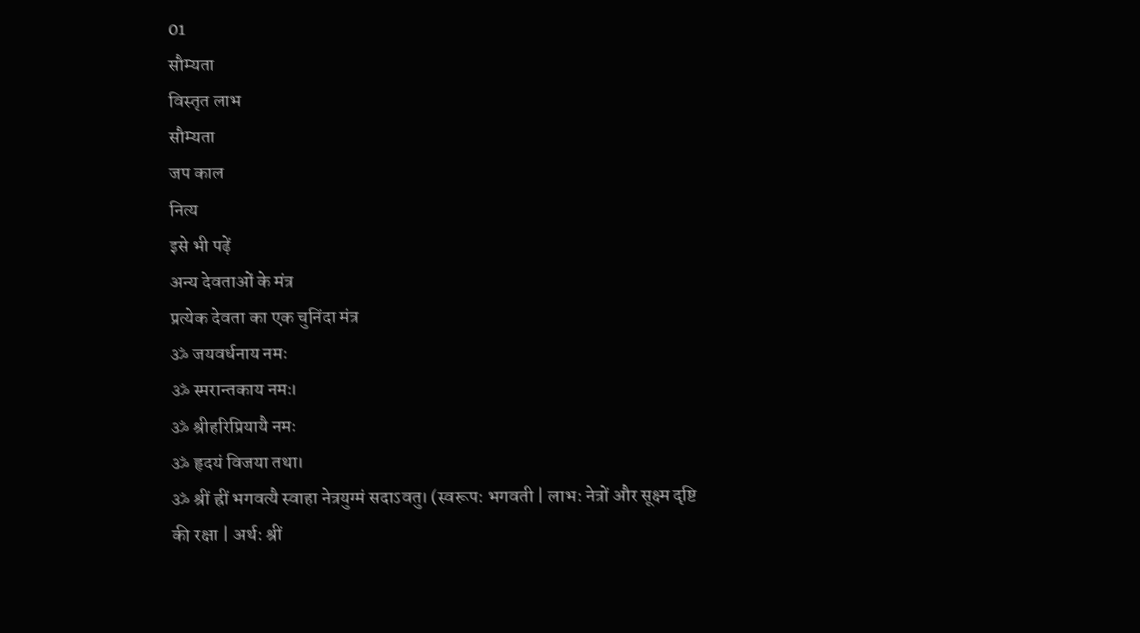01
सौम्यता
विस्तृत लाभ
सौम्यता
जप काल
नित्य
इसे भी पढ़ें
अन्य देवताओं के मंत्र
प्रत्येक देवता का एक चुनिंदा मंत्र
ॐ जयवर्धनाय नमः
ॐ स्मरान्तकाय नमः।
ॐ श्रीहरिप्रियायै नमः
ॐ हृदयं विजया तथा।
ॐ श्रीं ह्रीं भगवत्यै स्वाहा नेत्रयुग्मं सदाऽवतु। (स्वरूप: भगवती | लाभ: नेत्रों और सूक्ष्म दृष्टि की रक्षा | अर्थ: श्रीं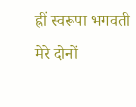ह्रीं स्वरूपा भगवती मेरे दोनों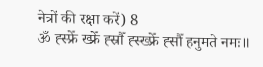नेत्रों की रक्षा करें) 8
ॐ ह्स्फ्रेँ ख्फ्रेँ ह्स्रौँ ह्स्ख्फ्रेँ ह्सौँ हनुमते नमः॥